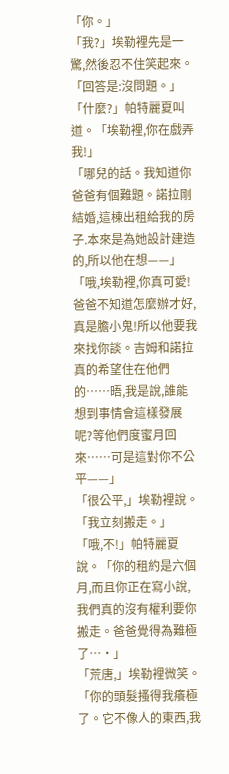「你。」
「我?」埃勒裡先是一驚,然後忍不住笑起來。「回答是:沒問題。」
「什麼?」帕特麗夏叫道。「埃勒裡,你在戲弄我!」
「哪兒的話。我知道你爸爸有個難題。諾拉剛結婚,這棟出租給我的房子.本來是為她設計建造的,所以他在想——」
「哦,埃勒裡,你真可愛!爸爸不知道怎麼辦才好,真是膽小鬼!所以他要我來找你談。吉姆和諾拉真的希望住在他們的……晤,我是說,誰能想到事情會這樣發展呢?等他們度蜜月回來……可是這對你不公平——」
「很公平,」埃勒裡說。「我立刻搬走。」
「哦,不!」帕特麗夏說。「你的租約是六個月,而且你正在寫小說,我們真的沒有權利要你搬走。爸爸覺得為難極了…·」
「荒唐,」埃勒裡微笑。「你的頭髮搔得我癢極了。它不像人的東西,我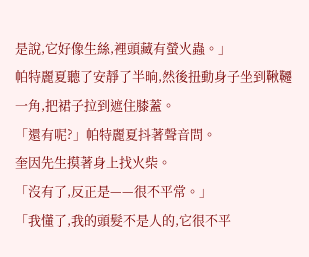是說,它好像生絲,裡頭藏有螢火蟲。」
帕特麗夏聽了安靜了半晌,然後扭動身子坐到鞦韆一角,把裙子拉到遮住膝蓋。
「還有呢?」帕特麗夏抖著聲音問。
奎因先生摸著身上找火柴。
「沒有了,反正是——很不平常。」
「我懂了,我的頭髮不是人的,它很不平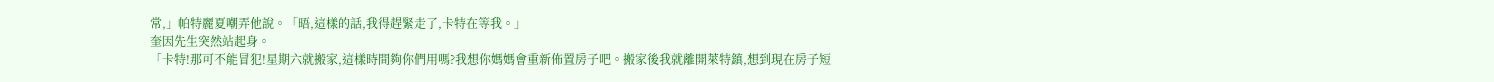常,」帕特麗夏嘲弄他說。「晤,這樣的話,我得趕緊走了,卡特在等我。」
奎因先生突然站起身。
「卡特!那可不能冒犯!星期六就搬家,這樣時間夠你們用嗎?我想你媽媽會重新佈置房子吧。搬家後我就離開萊特鎮,想到現在房子短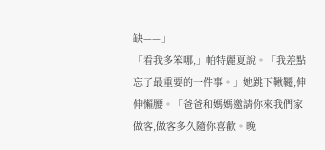缺——」
「看我多笨哪,」帕特麗夏說。「我差點忘了最重要的一件事。」她跳下鞦韆,伸伸懶腰。「爸爸和媽媽邀請你來我們家做客,做客多久隨你喜歡。晚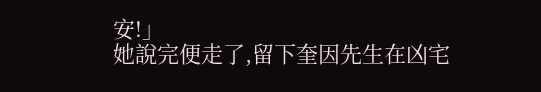安!」
她說完便走了,留下奎因先生在凶宅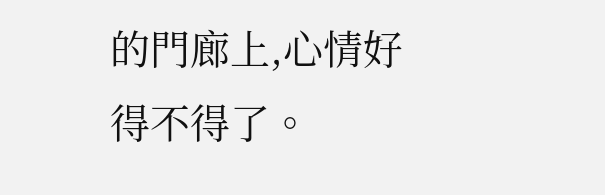的門廊上,心情好得不得了。